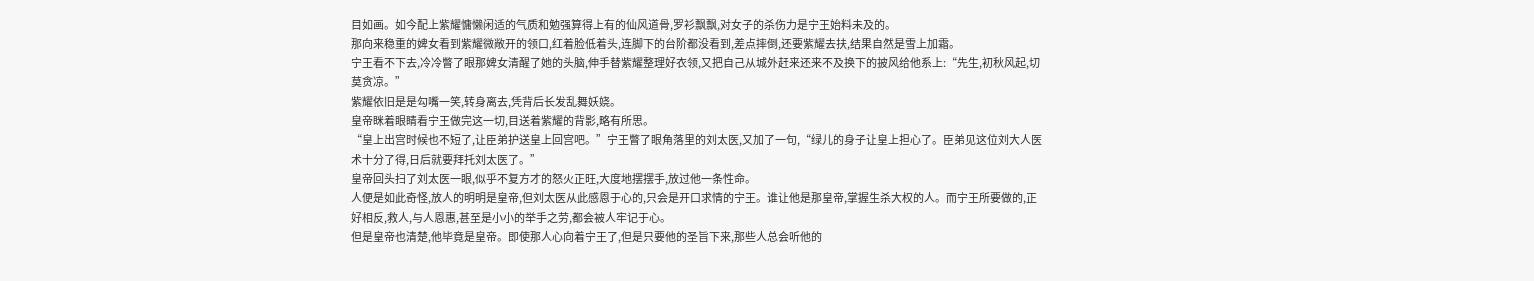目如画。如今配上紫耀慵懒闲适的气质和勉强算得上有的仙风道骨,罗衫飘飘,对女子的杀伤力是宁王始料未及的。
那向来稳重的婢女看到紫耀微敞开的领口,红着脸低着头,连脚下的台阶都没看到,差点摔倒,还要紫耀去扶,结果自然是雪上加霜。
宁王看不下去,冷冷瞥了眼那婢女清醒了她的头脑,伸手替紫耀整理好衣领,又把自己从城外赶来还来不及换下的披风给他系上:“先生,初秋风起,切莫贪凉。”
紫耀依旧是是勾嘴一笑,转身离去,凭背后长发乱舞妖娆。
皇帝眯着眼睛看宁王做完这一切,目送着紫耀的背影,略有所思。
“皇上出宫时候也不短了,让臣弟护送皇上回宫吧。”宁王瞥了眼角落里的刘太医,又加了一句,“绿儿的身子让皇上担心了。臣弟见这位刘大人医术十分了得,日后就要拜托刘太医了。”
皇帝回头扫了刘太医一眼,似乎不复方才的怒火正旺,大度地摆摆手,放过他一条性命。
人便是如此奇怪,放人的明明是皇帝,但刘太医从此感恩于心的,只会是开口求情的宁王。谁让他是那皇帝,掌握生杀大权的人。而宁王所要做的,正好相反,救人,与人恩惠,甚至是小小的举手之劳,都会被人牢记于心。
但是皇帝也清楚,他毕竟是皇帝。即使那人心向着宁王了,但是只要他的圣旨下来,那些人总会听他的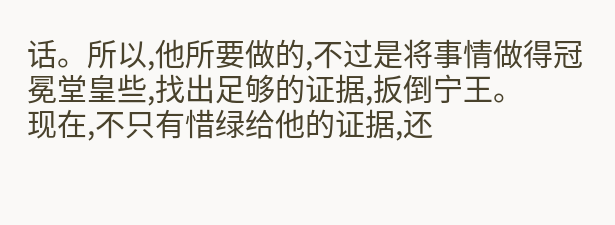话。所以,他所要做的,不过是将事情做得冠冕堂皇些,找出足够的证据,扳倒宁王。
现在,不只有惜绿给他的证据,还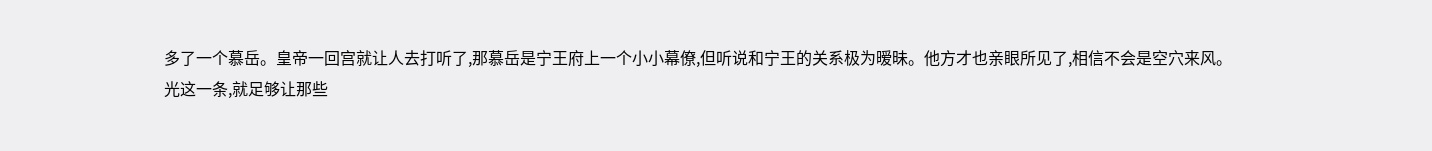多了一个慕岳。皇帝一回宫就让人去打听了,那慕岳是宁王府上一个小小幕僚,但听说和宁王的关系极为暧昧。他方才也亲眼所见了,相信不会是空穴来风。
光这一条,就足够让那些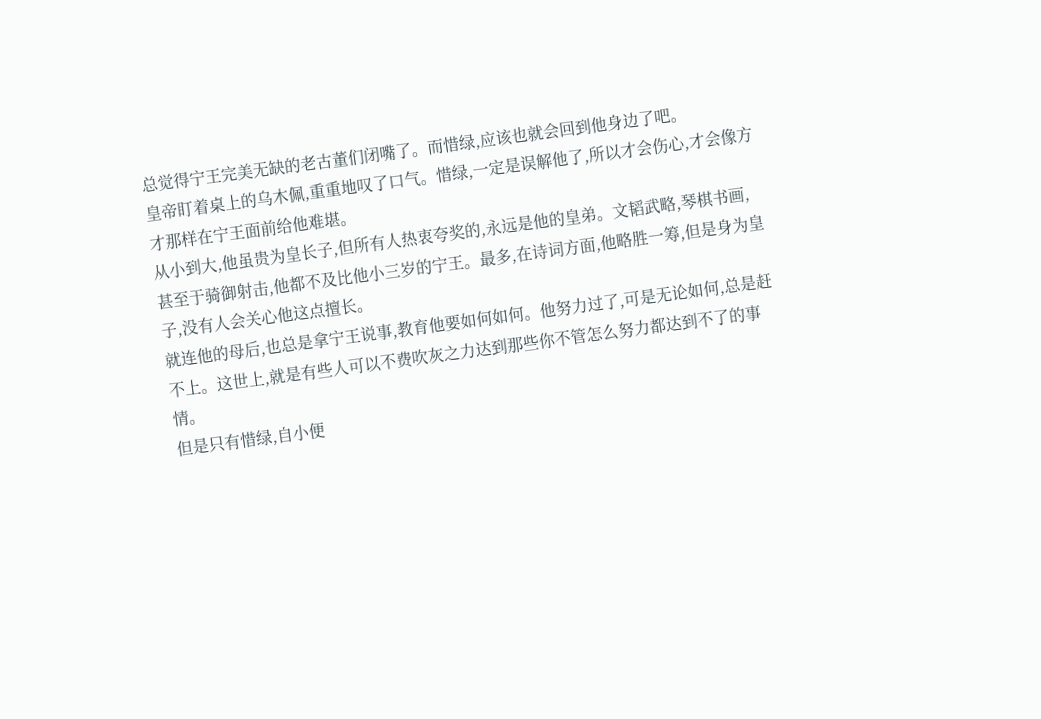总觉得宁王完美无缺的老古董们闭嘴了。而惜绿,应该也就会回到他身边了吧。
皇帝盯着桌上的乌木佩,重重地叹了口气。惜绿,一定是误解他了,所以才会伤心,才会像方才那样在宁王面前给他难堪。
从小到大,他虽贵为皇长子,但所有人热衷夸奖的,永远是他的皇弟。文韬武略,琴棋书画,甚至于骑御射击,他都不及比他小三岁的宁王。最多,在诗词方面,他略胜一筹,但是身为皇子,没有人会关心他这点擅长。
就连他的母后,也总是拿宁王说事,教育他要如何如何。他努力过了,可是无论如何,总是赶不上。这世上,就是有些人可以不费吹灰之力达到那些你不管怎么努力都达到不了的事情。
但是只有惜绿,自小便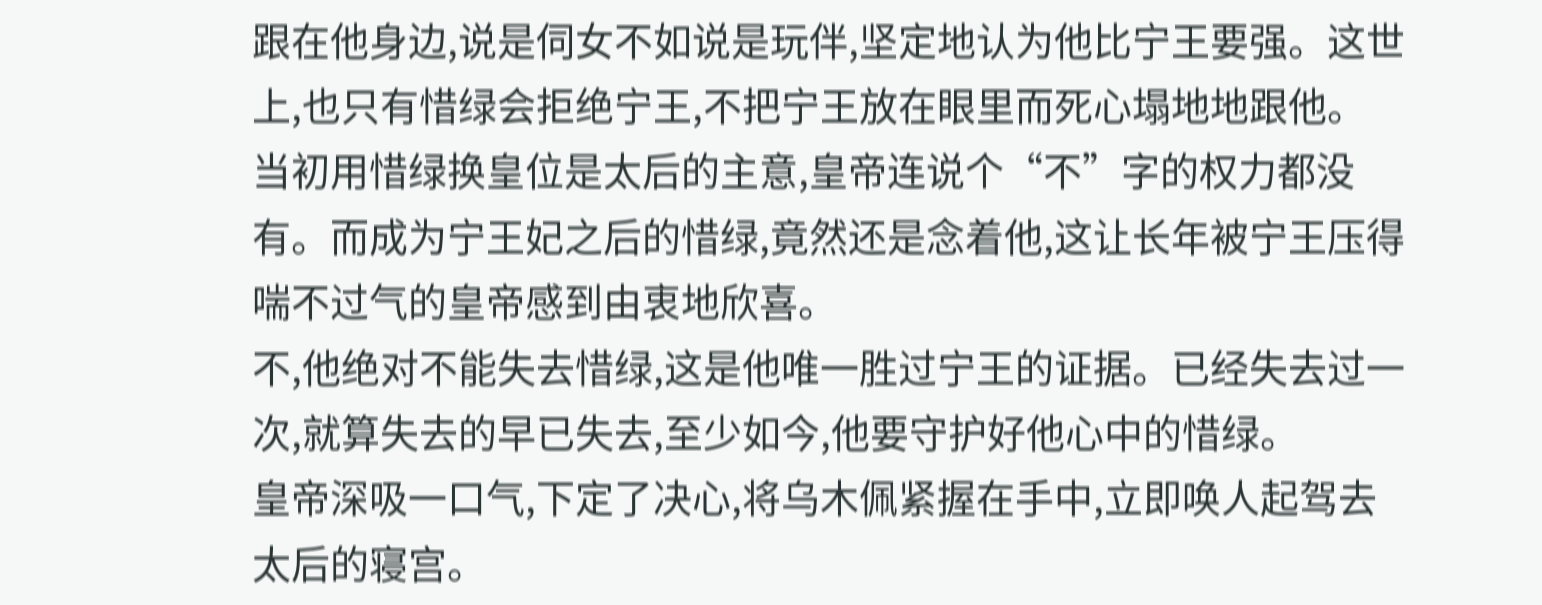跟在他身边,说是伺女不如说是玩伴,坚定地认为他比宁王要强。这世上,也只有惜绿会拒绝宁王,不把宁王放在眼里而死心塌地地跟他。
当初用惜绿换皇位是太后的主意,皇帝连说个“不”字的权力都没有。而成为宁王妃之后的惜绿,竟然还是念着他,这让长年被宁王压得喘不过气的皇帝感到由衷地欣喜。
不,他绝对不能失去惜绿,这是他唯一胜过宁王的证据。已经失去过一次,就算失去的早已失去,至少如今,他要守护好他心中的惜绿。
皇帝深吸一口气,下定了决心,将乌木佩紧握在手中,立即唤人起驾去太后的寝宫。